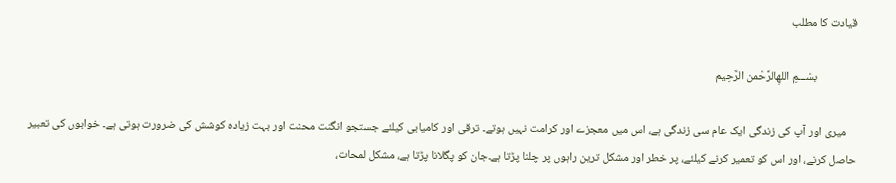قیادت کا مطلب

               بسْـــمِ اللهِالرَّحْمن الرَّحِيم

    میری اور آپ کی زندگی ایک عام سی زندگی ہے، اس میں معجزے اور کرامت نہیں ہوتے۔ ترقی اور کامیابی کیلئے جستجو انگنت محنت اور بہت زیادہ کوشش کی ضرورت ہوتی ہے۔ خوابوں کی تعبیر حاصل کرنے، اور اس کو تعمیر کرنے کیلئے، پر خطر اور مشکل ترین راہوں پر چلنا پڑتا ہے۔جان کو پگلانا پڑتا ہے، مشکل لمحات،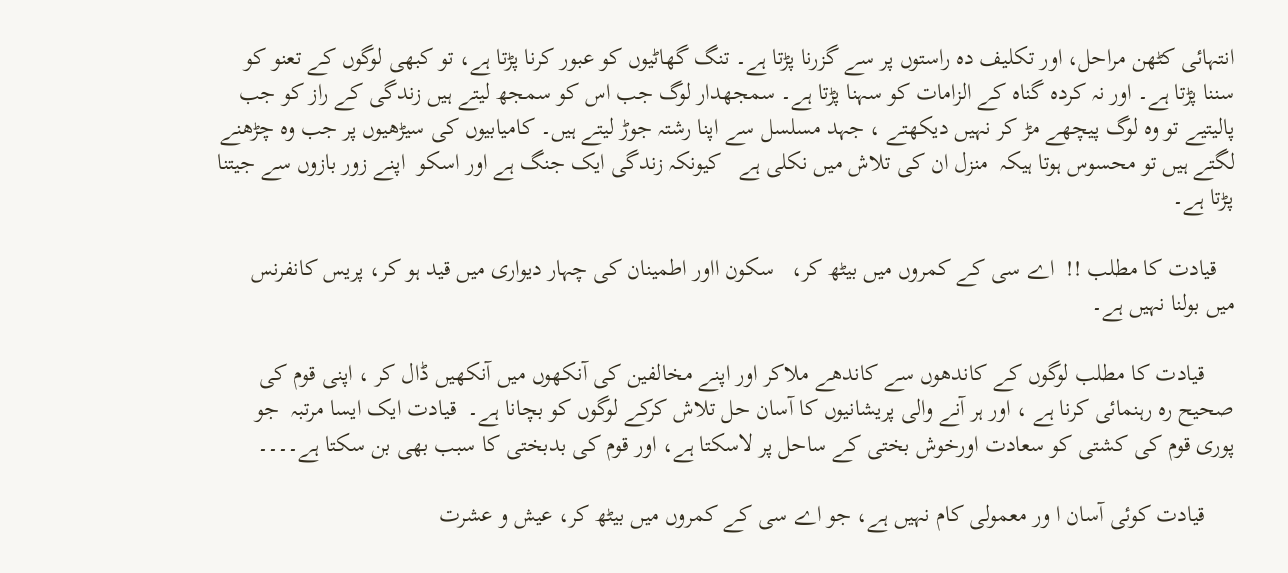انتہائی کٹھن مراحل، اور تکلیف دہ راستوں پر سے گزرنا پڑتا ہے۔ تنگ گھاٹیوں کو عبور کرنا پڑتا ہے، تو کبھی لوگوں کے تعنو کو سننا پڑتا ہے۔ اور نہ کردہ گناہ کے الزامات کو سہنا پڑتا ہے۔ سمجھدار لوگ جب اس کو سمجھ لیتے ہیں زندگی کے راز کو جب پالیتیے تو وہ لوگ پیچھے مڑ کر نہیں دیکھتے ، جہد مسلسل سے اپنا رشتہ جوڑ لیتے ہیں۔ کامیابیوں کی سیڑھیوں پر جب وہ چڑھنے لگتے ہیں تو محسوس ہوتا ہیکہ  منزل ان کی تلاش میں نکلی ہے   کیونکہ زندگی ایک جنگ ہے اور اسکو  اپنے زور بازوں سے جیتنا پـڑتا ہے۔

   قیادت کا مطلب !!  اے سی کے کمروں میں بیٹھ کر،   سکون ااور اطمینان کی چہار دیواری میں قید ہو کر، پریس کانفرنس میں بولنا نہیں ہے۔

     قیادت کا مطلب لوگوں کے کاندھوں سے کاندھے ملاکر اور اپنے مخالفین کی آنکھوں میں آنکھیں ڈال کر ، اپنی قوم کی صحیح رہ رہنمائی کرنا ہے ، اور ہر آنے والی پریشانیوں کا آسان حل تلاش کرکے لوگوں کو بچانا ہے۔  قیادت ایک ایسا مرتبہ  جو پوری قوم کی کشتی کو سعادت اورخوش بختی کے ساحل پر لاسکتا ہے، اور قوم کی بدبختی کا سبب بھی بن سکتا ہے۔۔۔۔

     قیادت کوئی آسان ا ور معمولی کام نہیں ہے، جو اے سی کے کمروں میں بیٹھ کر، عیش و عشرت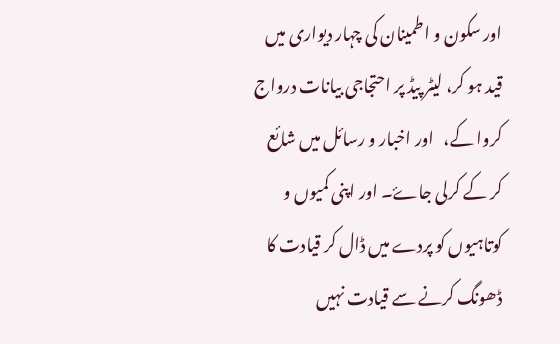اور سکون و اطمینان کی چہار دیواری میں قید ہو کر، لیٹر پیڈ پر احتجاجی بیانات درواج کروا کے،   اور اخبار و رسائل میں شائع کر کے کرلی جاۓ۔ اور اپنی کمیوں و کوتاہیوں کو پردے میں ڈال کر قیادت کا ڈھونگ کرنے سے قیادت نہیں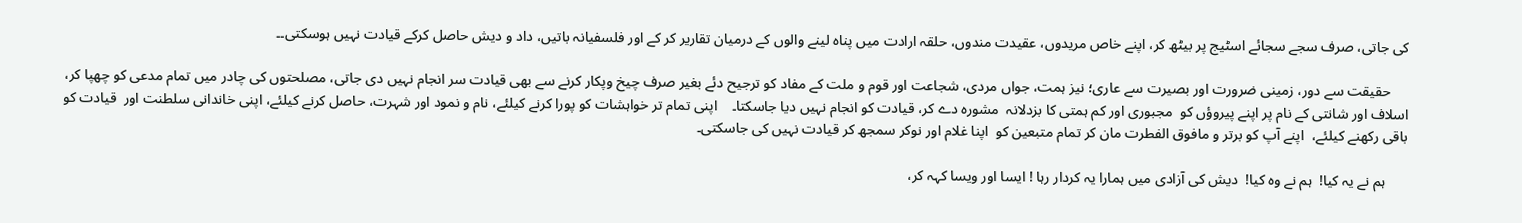کی جاتی، صرف سجے سجائے اسٹیج پر بیٹھ کر، اپنے خاص مریدوں، عقیدت مندوں، حلقہ ارادت میں پناہ لینے والوں کے درمیان تقاریر کر کے اور فلسفیانہ باتیں، داد و دیش حاصل کرکے قیادت نہیں ہوسکتی۔۔

     حقیقت سے دور، زمینی ضرورت اور بصیرت سے عاری؛ نیز ہمت، جواں مردی، شجاعت اور قوم و ملت کے مفاد کو ترجیح دئے بغیر صرف چیخ وپکار کرنے سے بھی قیادت سر انجام نہیں دی جاتی، مصلحتوں کی چادر میں تمام مدعی کو چھپا کر، اسلاف اور شانتی کے نام پر اپنے پیروؤں کو  مجبوری اور کم ہمتی کا بزدلانہ  مشورہ دے کر، قیادت کو انجام نہیں دیا جاسکتا۔    اپنی تمام تر خواہشات کو پورا کرنے کیلئے، نام و نمود اور شہرت، حاصل کرنے کیلئے، اپنی خاندانی سلطنت اور  قیادت کو باقی رکھنے کیلئے،  اپنے آپ کو برتر و مافوق الفطرت مان کر تمام متبعین کو  اپنا غلام اور نوکر سمجھ کر قیادت نہیں کی جاسکتی۔

      ہم نے یہ کیا!  ہم نے وہ کیا!  دیش کی آزادی میں ہمارا یہ کردار رہا ! ایسا اور ویسا کہہ کر،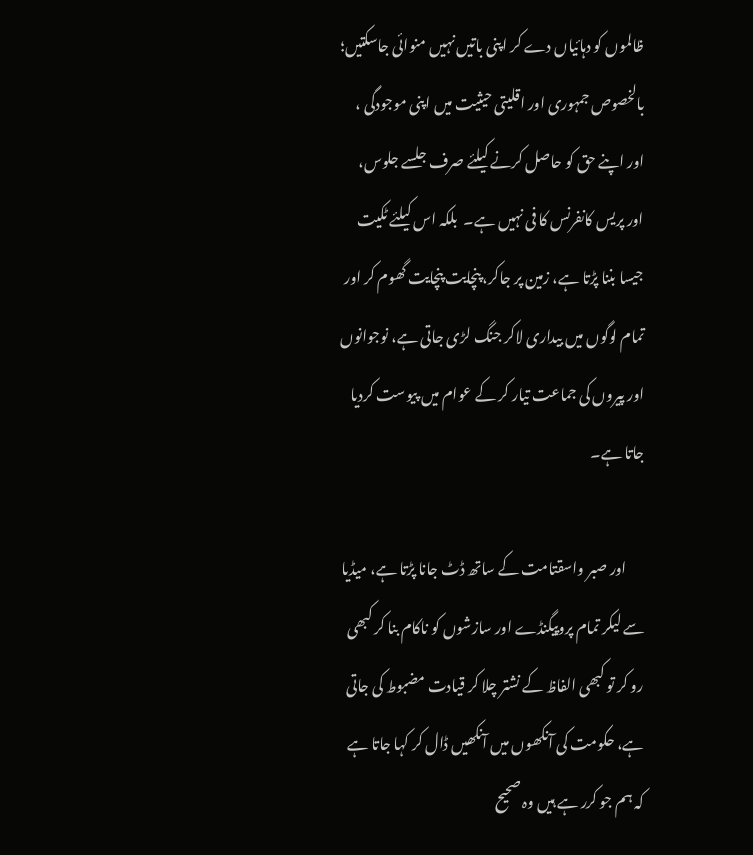ظالموں کو دہائیاں دے کر اپنی باتیں نہیں منوائی جاسکتیں؛ بالخصوص جمہوری اور اقلیتی حیثیت میں اپنی موجودگی ،  اور اپنے حق کو حاصل کرنے کیلئے صرف جلسے جلوس، اور پریس کانفرنس کا فی نہیں ہے۔  بلکہ اس کیلئے ٹکیت جیسا بننا پڑتا ہے، زمین پر جاکر، پنچایت پنچایت گھوم کر اور تمام لوگوں میں بیداری لاکر جنگ لڑی جاتی ہے، نوجوانوں اور پیروں کی جماعت تیار کر کے عوام میں پیوست کردیا جاتا ہے۔

      اور صبر واسقتامت کے ساتھ ڈٹ جانا پڑتا ہے، میڈیا سے لیکر تمام پروپیگنڈے اور سازشوں کو ناکام بنا کر کبھی رو کر تو کبھی الفاظ کے نشتر چلا کر قیادت مضبوط کی جاتی ہے، حکومت کی آنکھوں میں آنکھیں ڈال کر کہا جاتا ہے کہ ہم جو کرر ہے ہیں وہ صحیح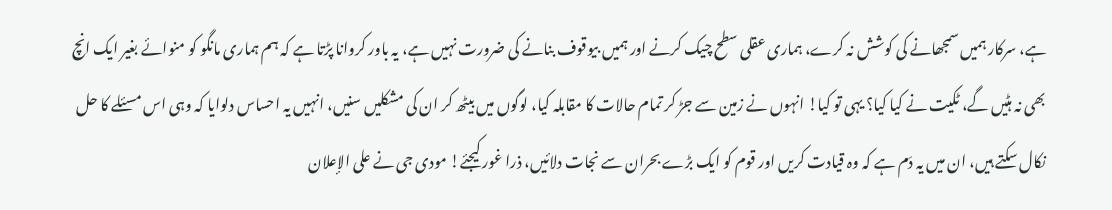ہے، سرکار ہمیں سمجھانے کی کوشش نہ کرے، ہماری عقلی سطح چیک کرنے اور ہمیں بیوقوف بنانے کی ضرورت نہیں ہے، یہ باور کروانا پڑتا ہے کہ ہم ہماری مانگو کو منوائے بغیر ایک انچ بھی نہ ہٹیں گے، ٹکیت نے کیا کیا؟ یہی تو کیا! انہوں نے زمین سے جڑ کر تمام حالات کا مقابلہ کیا، لوگوں میں بیٹھ کر ان کی مشکلیں سنیں، انہیں یہ احساس دلوایا کہ وہی اس مسئلے کا حل نکال سکتے ہیں، ان میں یہ دَم ہے کہ وہ قیادت کریں اور قوم کو ایک بڑے بحران سے نجات دلائیں، ذرا غور کیجئے! مودی جی نے علی الإعلان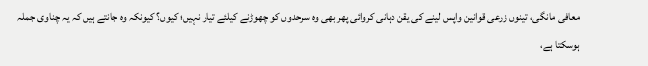معافی مانگی، تینوں زرعی قوانین واپس لینے کی یقن دہانی کروائی پھر بھی وہ سرحدوں کو چھوڑنے کیلئے تیار نہیں؛ کیوں؟ کیونکہ وہ جانتے ہیں کہ یہ چناوی جملہ ہوسکتا ہے،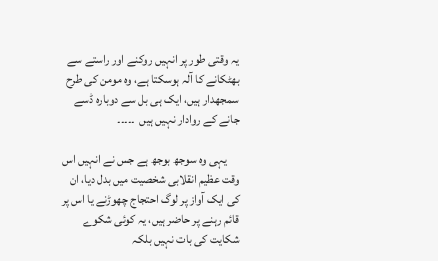یہ وقتی طور پر انہیں روکنے اور راستے سے بھٹکانے کا آلہ ہوسکتا ہے، وہ مومن کی طرح سمجھدار ہیں، ایک ہی بل سے دوبارہ ڈسے جانے کے روادار نہیں ہیں  ۔۔۔۔۔

     یہی وہ سوجھ بوجھ ہے جس نے انہیں اس وقت عظیم انقلابی شخصیت میں بدل دیا، ان کی ایک آواز پر لوگ احتجاج چھوڑنے یا اس پر قائم رہنے پر حاضر ہیں، یہ کوئی شکوے شکایت کی بات نہیں بلکہ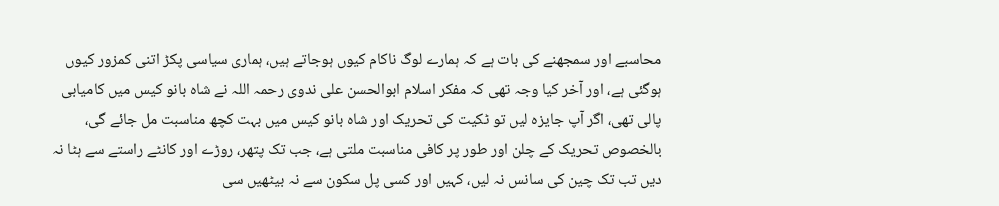محاسبے اور سمجھنے کی بات ہے کہ ہمارے لوگ ناکام کیوں ہوجاتے ہیں، ہماری سیاسی پکڑ اتنی کمزور کیوں ہوگئی ہے، اور آخر کیا وجہ تھی کہ مفکر اسلام ابوالحسن علی ندوی رحمہ اللہ نے شاہ بانو کیس میں کامیابی پالی تھی، اگر آپ جایزہ لیں تو ٹکیت کی تحریک اور شاہ بانو کیس میں بہت کچھ مناسبت مل جائے گی، بالخصوص تحریک کے چلن اور طور پر کافی مناسبت ملتی ہے، جب تک پتھر، روڑے اور کانٹے راستے سے ہٹا نہ دیں تب تک چین کی سانس نہ لیں، کہیں اور کسی پل سکون سے نہ بیٹھیں سی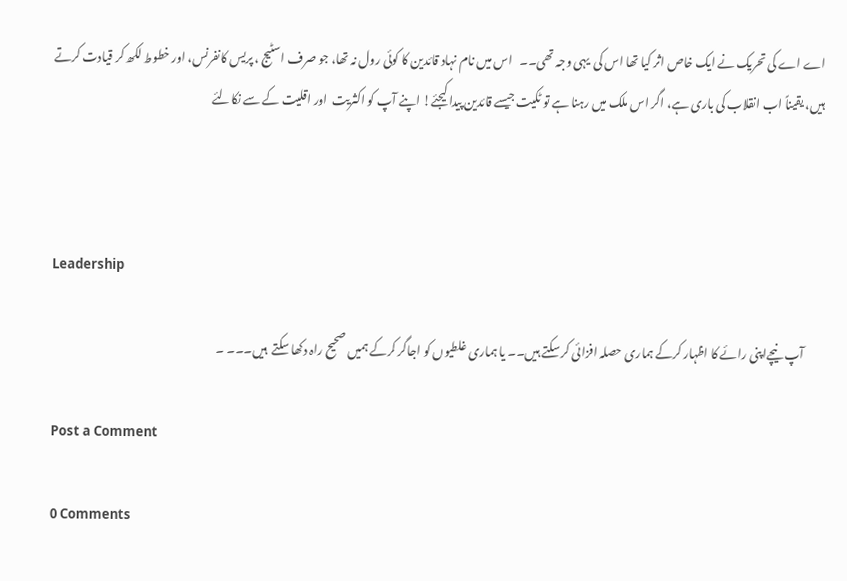اے اے کی تحریک نے ایک خاص اثر کیا تھا اس کی  یہی وجہ تھی۔۔   اس میں نام نہاد قائدین کا کوئی رول نہ تھا، جو صرف اسٹیج ، پریس کانفرنس، اور خطوط لکھ کر قیادت کرتے ہیں، یقیناً اب انقلاب کی باری ہے، اگر اس ملک میں رہنا ہے تو ٹکیت جیسے قائدین پیدا کیجئے! اپنے آپ کو اکثریت  اور اقلیت کے سے نکالئے



Leadership

        آپ نیچےاپنی رائے کا اظہار کرکے ہماری حصلہ افزائی کر سکتے ہیں۔۔ یا ہماری غلطیوں کو اجاگر کرکے ہمیں صحیح راہ دکھا سکتے  ہیں۔۔۔ ۔

Post a Comment

0 Comments